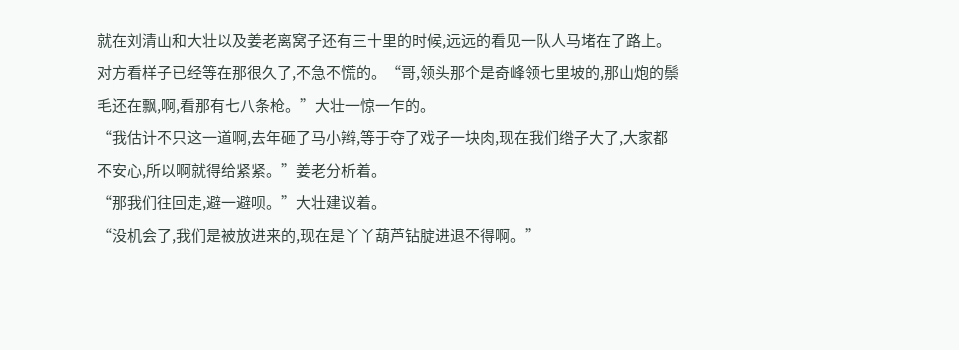就在刘清山和大壮以及姜老离窝子还有三十里的时候,远远的看见一队人马堵在了路上。对方看样子已经等在那很久了,不急不慌的。“哥,领头那个是奇峰领七里坡的,那山炮的鬃毛还在飘,啊,看那有七八条枪。”大壮一惊一乍的。
“我估计不只这一道啊,去年砸了马小辫,等于夺了戏子一块肉,现在我们绺子大了,大家都不安心,所以啊就得给紧紧。”姜老分析着。
“那我们往回走,避一避呗。”大壮建议着。
“没机会了,我们是被放进来的,现在是丫丫葫芦钻腚进退不得啊。”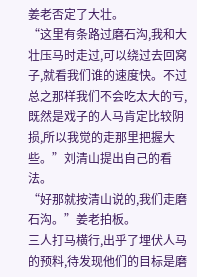姜老否定了大壮。
“这里有条路过磨石沟,我和大壮压马时走过,可以绕过去回窝子,就看我们谁的速度快。不过总之那样我们不会吃太大的亏,既然是戏子的人马肯定比较阴损,所以我觉的走那里把握大些。”刘清山提出自己的看法。
“好那就按清山说的,我们走磨石沟。”姜老拍板。
三人打马横行,出乎了埋伏人马的预料,待发现他们的目标是磨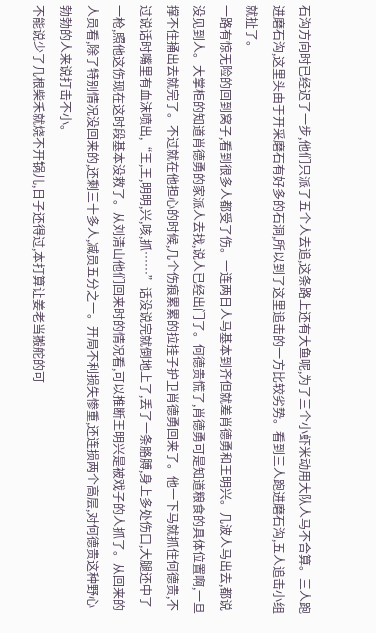石沟方向时已经迟了一步,他们只派了五个人去追,这条路上还有大鱼呢,为了三个小虾米动用大队人马不合算。三人跑进磨石沟,这里头由于开采磨石有好多的石洞,所以到了这里追击的一方比较劣势。看到三人跑进磨石沟,五人追击小组就扯了。
一路有惊无险的回到窝子,看到很多人都受了伤。一连两日人马基本到齐但就差肖德勇和王明兴。几波人马出去,都说没见到人。大掌柜的知道肖德勇的家派人去找,说人已经出门了。何德贵慌了,肖德勇可是知道粮食的具体位置啊,一旦撑不住捅出去就完了。不过就在他担心的时候,几个伤痕累累的拉挂子护卫肖德勇回来了。他一下马就抓住何德贵,不过说话时嘴里有血沫喷出,“王,王,明明,兴,咳,抓……”话没说完就倒地上了,丢了一条胳膊,身上多处伤口,大腿还中了一枪,照他这伤现在这时段基本没救了。从刘清山他们回来时的情况看,可以推断王明兴是被戏子的人抓了。从回来的人员看,除了特别情况没回来的,还剩三十多人,减员五分之一。开局不利损失惨重,还连损两个高层,对何德贵这种野心勃勃的人来说打击不小。
不能说少了几根柴禾就烧不开锅儿,日子还得过,本打算让姜老当搬舵的可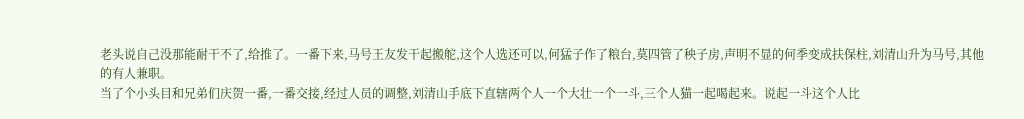老头说自己没那能耐干不了,给推了。一番下来,马号王友发干起搬舵,这个人选还可以,何猛子作了粮台,莫四管了秧子房,声明不显的何季变成扶保柱,刘清山升为马号,其他的有人兼职。
当了个小头目和兄弟们庆贺一番,一番交接,经过人员的调整,刘清山手底下直辖两个人一个大壮一个一斗,三个人猫一起喝起来。说起一斗这个人比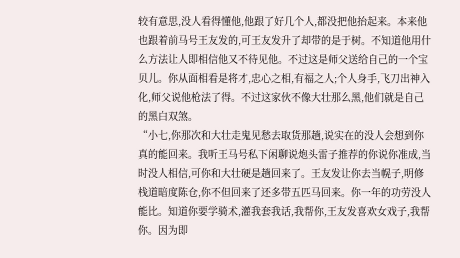较有意思,没人看得懂他,他跟了好几个人,都没把他抬起来。本来他也跟着前马号王友发的,可王友发升了却带的是于树。不知道他用什么方法让人即相信他又不待见他。不过这是师父送给自己的一个宝贝儿。你从面相看是将才,忠心之相,有福之人;个人身手,飞刀出神入化,师父说他枪法了得。不过这家伙不像大壮那么黑,他们就是自己的黑白双煞。
“小七,你那次和大壮走鬼见愁去取货那趟,说实在的没人会想到你真的能回来。我听王马号私下闲聊说炮头雷子推荐的你说你准成,当时没人相信,可你和大壮硬是趟回来了。王友发让你去当幌子,明修栈道暗度陈仓,你不但回来了还多带五匹马回来。你一年的功劳没人能比。知道你要学骑术,灌我套我话,我帮你,王友发喜欢女戏子,我帮你。因为即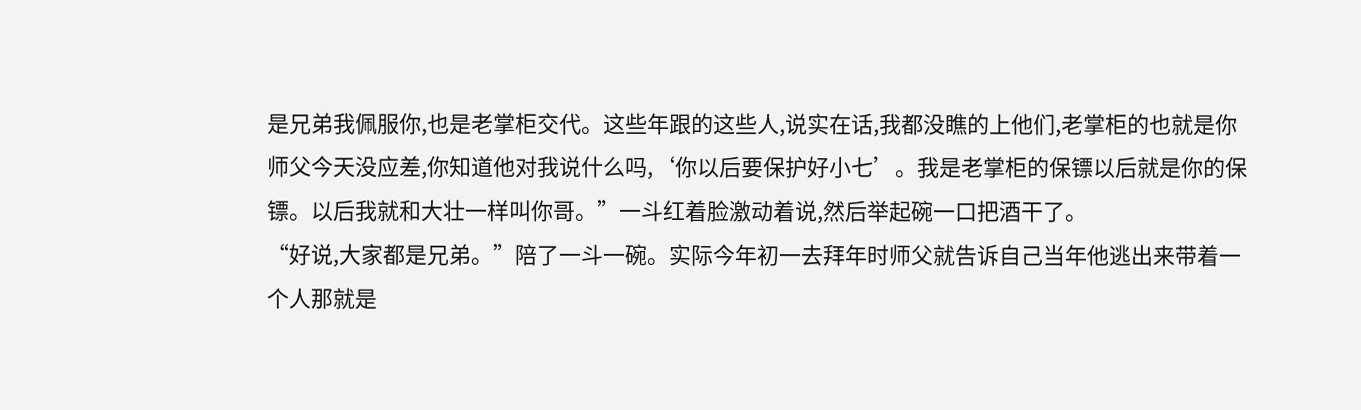是兄弟我佩服你,也是老掌柜交代。这些年跟的这些人,说实在话,我都没瞧的上他们,老掌柜的也就是你师父今天没应差,你知道他对我说什么吗,‘你以后要保护好小七’。我是老掌柜的保镖以后就是你的保镖。以后我就和大壮一样叫你哥。”一斗红着脸激动着说,然后举起碗一口把酒干了。
“好说,大家都是兄弟。”陪了一斗一碗。实际今年初一去拜年时师父就告诉自己当年他逃出来带着一个人那就是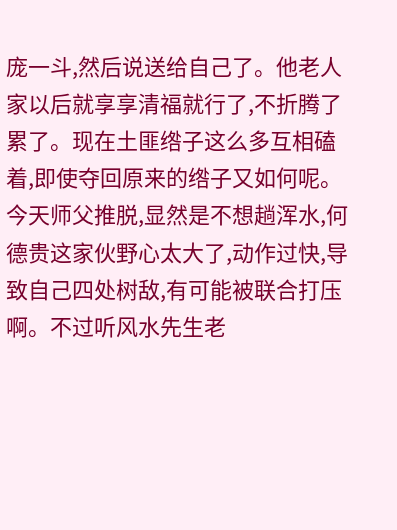庞一斗,然后说送给自己了。他老人家以后就享享清福就行了,不折腾了累了。现在土匪绺子这么多互相磕着,即使夺回原来的绺子又如何呢。
今天师父推脱,显然是不想趟浑水,何德贵这家伙野心太大了,动作过快,导致自己四处树敌,有可能被联合打压啊。不过听风水先生老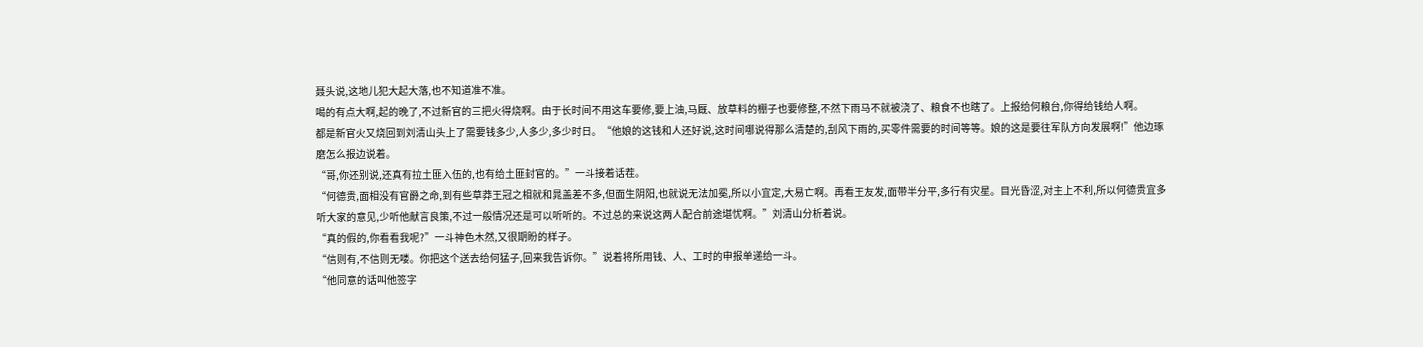聂头说,这地儿犯大起大落,也不知道准不准。
喝的有点大啊,起的晚了,不过新官的三把火得烧啊。由于长时间不用这车要修,要上油,马厩、放草料的棚子也要修整,不然下雨马不就被浇了、粮食不也瞎了。上报给何粮台,你得给钱给人啊。
都是新官火又烧回到刘清山头上了需要钱多少,人多少,多少时日。“他娘的这钱和人还好说,这时间哪说得那么清楚的,刮风下雨的,买零件需要的时间等等。娘的这是要往军队方向发展啊!”他边琢磨怎么报边说着。
“哥,你还别说,还真有拉土匪入伍的,也有给土匪封官的。”一斗接着话茬。
“何德贵,面相没有官爵之命,到有些草莽王冠之相就和晁盖差不多,但面生阴阳,也就说无法加冕,所以小宜定,大易亡啊。再看王友发,面带半分平,多行有灾星。目光昏涩,对主上不利,所以何德贵宜多听大家的意见,少听他献言良策,不过一般情况还是可以听听的。不过总的来说这两人配合前途堪忧啊。”刘清山分析着说。
“真的假的,你看看我呢?”一斗神色木然,又很期盼的样子。
“信则有,不信则无喽。你把这个送去给何猛子,回来我告诉你。”说着将所用钱、人、工时的申报单递给一斗。
“他同意的话叫他签字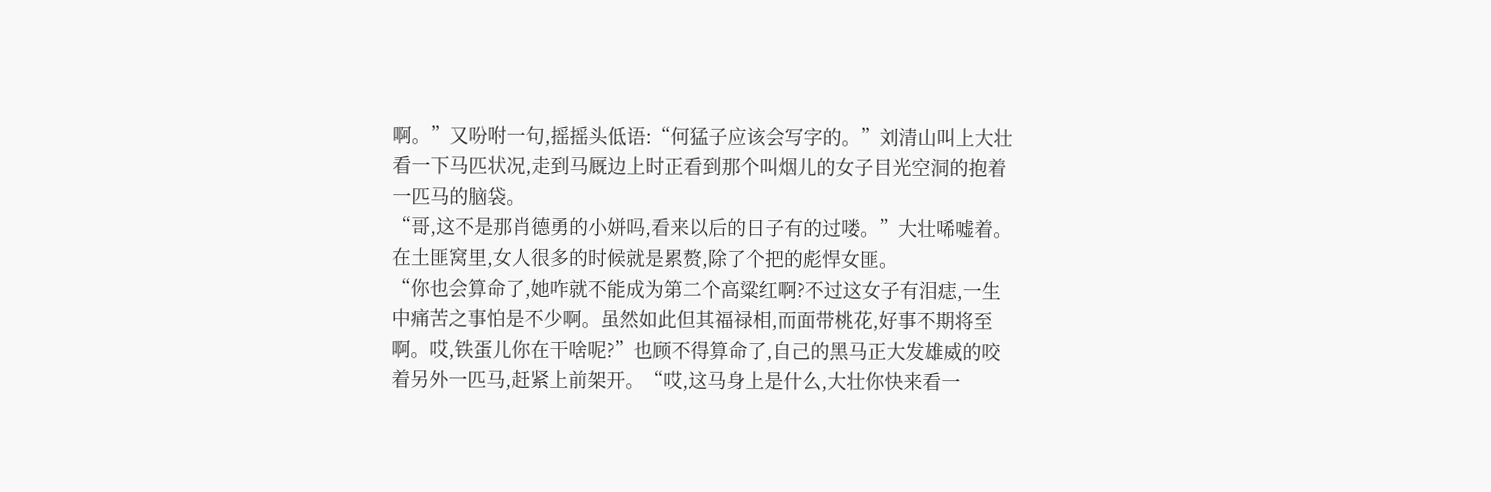啊。”又吩咐一句,摇摇头低语:“何猛子应该会写字的。”刘清山叫上大壮看一下马匹状况,走到马厩边上时正看到那个叫烟儿的女子目光空洞的抱着一匹马的脑袋。
“哥,这不是那肖德勇的小姘吗,看来以后的日子有的过喽。”大壮唏嘘着。在土匪窝里,女人很多的时候就是累赘,除了个把的彪悍女匪。
“你也会算命了,她咋就不能成为第二个高粱红啊?不过这女子有泪痣,一生中痛苦之事怕是不少啊。虽然如此但其福禄相,而面带桃花,好事不期将至啊。哎,铁蛋儿你在干啥呢?”也顾不得算命了,自己的黑马正大发雄威的咬着另外一匹马,赶紧上前架开。“哎,这马身上是什么,大壮你快来看一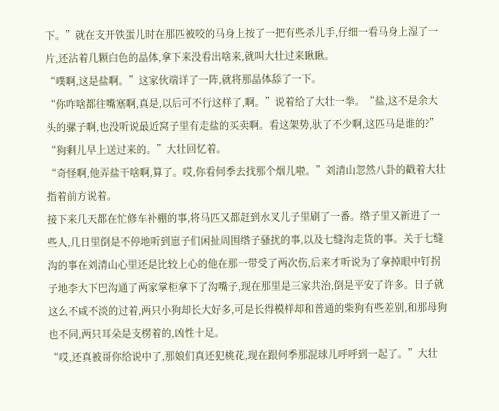下。”就在支开铁蛋儿时在那匹被咬的马身上按了一把有些杀儿手,仔细一看马身上湿了一片,还沾着几颗白色的晶体,拿下来没看出啥来,就叫大壮过来瞅瞅。
“噗啊,这是盐啊。”这家伙端详了一阵,就将那晶体舔了一下。
“你咋啥都往嘴塞啊,真是,以后可不行这样了,啊。”说着给了大壮一拳。“盐,这不是余大头的骡子啊,也没听说最近窝子里有走盐的买卖啊。看这架势,驮了不少啊,这匹马是谁的?”
“狗剩儿早上送过来的。”大壮回忆着。
“奇怪啊,他弄盐干啥啊,算了。哎,你看何季去找那个烟儿啦。”刘清山忽然八卦的戳着大壮指着前方说着。
接下来几天都在忙修车补棚的事,将马匹又都赶到水叉儿子里刷了一番。绺子里又新进了一些人,几日里倒是不停地听到崽子们闲扯周围绺子骚扰的事,以及七缝沟走货的事。关于七缝沟的事在刘清山心里还是比较上心的他在那一带受了两次伤,后来才听说为了拿掉眼中钉拐子地李大下巴沟通了两家掌柜拿下了沟嘴子,现在那里是三家共治,倒是平安了许多。日子就这么不咸不淡的过着,两只小狗却长大好多,可是长得模样却和普通的柴狗有些差别,和那母狗也不同,两只耳朵是支楞着的,凶性十足。
“哎,还真被哥你给说中了,那娘们真还犯桃花,现在跟何季那混球儿呼呼到一起了。”大壮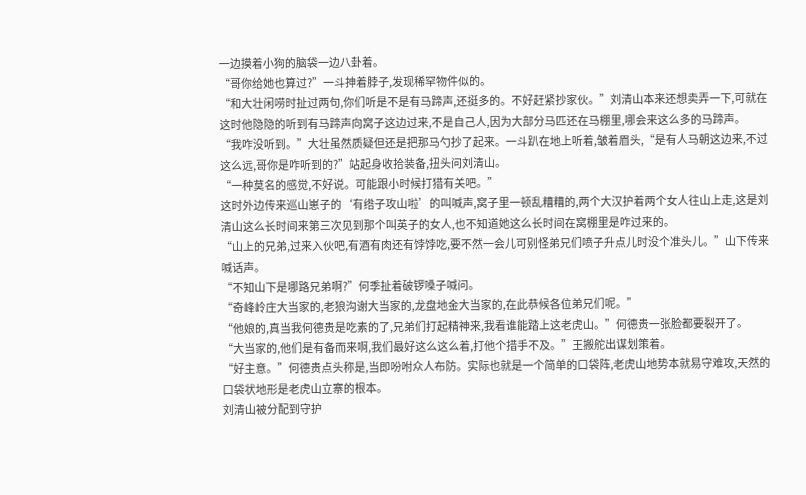一边摸着小狗的脑袋一边八卦着。
“哥你给她也算过?”一斗抻着脖子,发现稀罕物件似的。
“和大壮闲唠时扯过两句,你们听是不是有马蹄声,还挺多的。不好赶紧抄家伙。”刘清山本来还想卖弄一下,可就在这时他隐隐的听到有马蹄声向窝子这边过来,不是自己人,因为大部分马匹还在马棚里,哪会来这么多的马蹄声。
“我咋没听到。”大壮虽然质疑但还是把那马勺抄了起来。一斗趴在地上听着,皱着眉头,“是有人马朝这边来,不过这么远,哥你是咋听到的?”站起身收拾装备,扭头问刘清山。
“一种莫名的感觉,不好说。可能跟小时候打猎有关吧。”
这时外边传来巡山崽子的‘有绺子攻山啦’的叫喊声,窝子里一顿乱糟糟的,两个大汉护着两个女人往山上走,这是刘清山这么长时间来第三次见到那个叫英子的女人,也不知道她这么长时间在窝棚里是咋过来的。
“山上的兄弟,过来入伙吧,有酒有肉还有饽饽吃,要不然一会儿可别怪弟兄们喷子升点儿时没个准头儿。”山下传来喊话声。
“不知山下是哪路兄弟啊?”何季扯着破锣嗓子喊问。
“奇峰岭庄大当家的,老狼沟谢大当家的,龙盘地金大当家的,在此恭候各位弟兄们呢。”
“他娘的,真当我何德贵是吃素的了,兄弟们打起精神来,我看谁能踏上这老虎山。”何德贵一张脸都要裂开了。
“大当家的,他们是有备而来啊,我们最好这么这么着,打他个措手不及。”王搬舵出谋划策着。
“好主意。”何德贵点头称是,当即吩咐众人布防。实际也就是一个简单的口袋阵,老虎山地势本就易守难攻,天然的口袋状地形是老虎山立寨的根本。
刘清山被分配到守护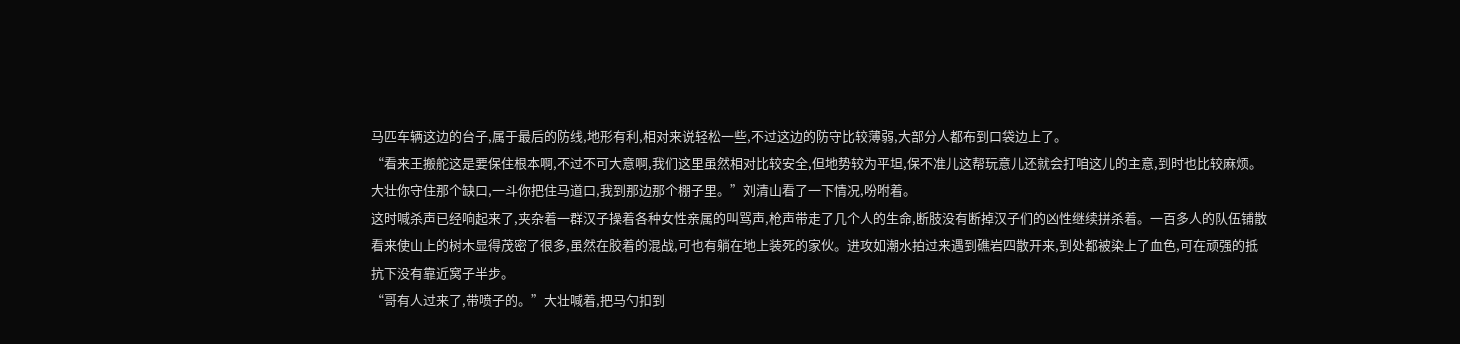马匹车辆这边的台子,属于最后的防线,地形有利,相对来说轻松一些,不过这边的防守比较薄弱,大部分人都布到口袋边上了。
“看来王搬舵这是要保住根本啊,不过不可大意啊,我们这里虽然相对比较安全,但地势较为平坦,保不准儿这帮玩意儿还就会打咱这儿的主意,到时也比较麻烦。大壮你守住那个缺口,一斗你把住马道口,我到那边那个棚子里。”刘清山看了一下情况,吩咐着。
这时喊杀声已经响起来了,夹杂着一群汉子操着各种女性亲属的叫骂声,枪声带走了几个人的生命,断肢没有断掉汉子们的凶性继续拼杀着。一百多人的队伍铺散看来使山上的树木显得茂密了很多,虽然在胶着的混战,可也有躺在地上装死的家伙。进攻如潮水拍过来遇到礁岩四散开来,到处都被染上了血色,可在顽强的抵抗下没有靠近窝子半步。
“哥有人过来了,带喷子的。”大壮喊着,把马勺扣到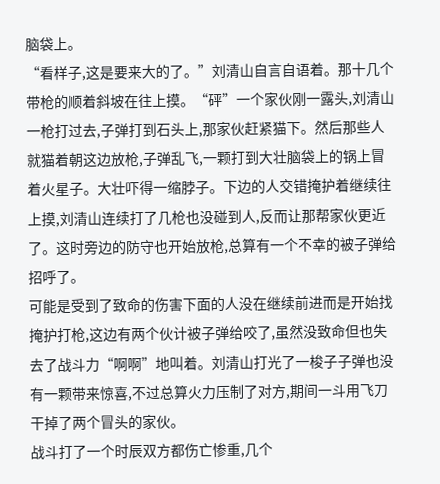脑袋上。
“看样子,这是要来大的了。”刘清山自言自语着。那十几个带枪的顺着斜坡在往上摸。“砰”一个家伙刚一露头,刘清山一枪打过去,子弹打到石头上,那家伙赶紧猫下。然后那些人就猫着朝这边放枪,子弹乱飞,一颗打到大壮脑袋上的锅上冒着火星子。大壮吓得一缩脖子。下边的人交错掩护着继续往上摸,刘清山连续打了几枪也没碰到人,反而让那帮家伙更近了。这时旁边的防守也开始放枪,总算有一个不幸的被子弹给招呼了。
可能是受到了致命的伤害下面的人没在继续前进而是开始找掩护打枪,这边有两个伙计被子弹给咬了,虽然没致命但也失去了战斗力“啊啊”地叫着。刘清山打光了一梭子子弹也没有一颗带来惊喜,不过总算火力压制了对方,期间一斗用飞刀干掉了两个冒头的家伙。
战斗打了一个时辰双方都伤亡惨重,几个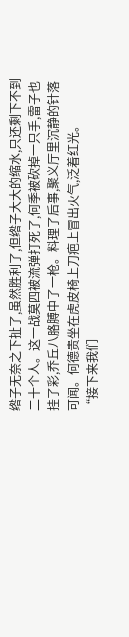绺子无奈之下扯了,虽然胜利了,但绺子大大的缩水,只还剩下不到二十个人。这一战莫四被流弹打死了,何季被砍掉一只手,雷子也挂了彩,乔丘八胳膊中了一枪。料理了后事,聚义厅里沉静的针落可闻。何德贵坐在虎皮椅上刀疤上冒出火气,泛着红光。
“接下来我们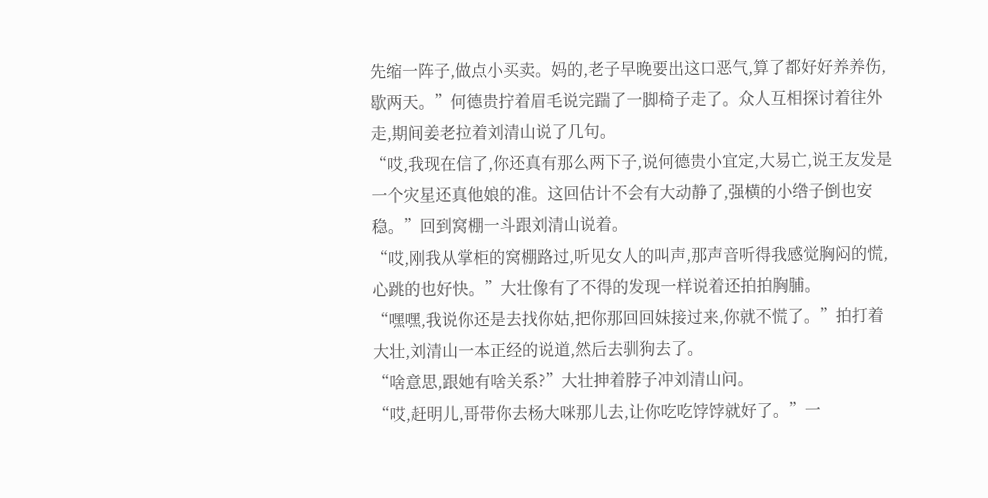先缩一阵子,做点小买卖。妈的,老子早晚要出这口恶气,算了都好好养养伤,歇两天。”何德贵拧着眉毛说完踹了一脚椅子走了。众人互相探讨着往外走,期间姜老拉着刘清山说了几句。
“哎,我现在信了,你还真有那么两下子,说何德贵小宜定,大易亡,说王友发是一个灾星还真他娘的准。这回估计不会有大动静了,强横的小绺子倒也安稳。”回到窝棚一斗跟刘清山说着。
“哎,刚我从掌柜的窝棚路过,听见女人的叫声,那声音听得我感觉胸闷的慌,心跳的也好快。”大壮像有了不得的发现一样说着还拍拍胸脯。
“嘿嘿,我说你还是去找你姑,把你那回回妹接过来,你就不慌了。”拍打着大壮,刘清山一本正经的说道,然后去驯狗去了。
“啥意思,跟她有啥关系?”大壮抻着脖子冲刘清山问。
“哎,赶明儿,哥带你去杨大咪那儿去,让你吃吃饽饽就好了。”一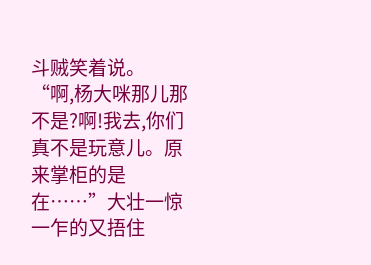斗贼笑着说。
“啊,杨大咪那儿那不是?啊!我去,你们真不是玩意儿。原来掌柜的是在……”大壮一惊一乍的又捂住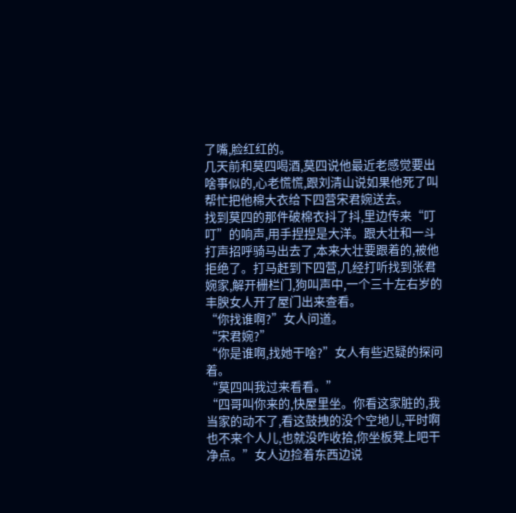了嘴,脸红红的。
几天前和莫四喝酒,莫四说他最近老感觉要出啥事似的,心老慌慌,跟刘清山说如果他死了叫帮忙把他棉大衣给下四营宋君婉送去。
找到莫四的那件破棉衣抖了抖,里边传来“叮叮”的响声,用手捏捏是大洋。跟大壮和一斗打声招呼骑马出去了,本来大壮要跟着的,被他拒绝了。打马赶到下四营,几经打听找到张君婉家,解开栅栏门,狗叫声中,一个三十左右岁的丰腴女人开了屋门出来查看。
“你找谁啊?”女人问道。
“宋君婉?”
“你是谁啊,找她干啥?”女人有些迟疑的探问着。
“莫四叫我过来看看。”
“四哥叫你来的,快屋里坐。你看这家脏的,我当家的动不了,看这鼓拽的没个空地儿,平时啊也不来个人儿,也就没咋收拾,你坐板凳上吧干净点。”女人边捡着东西边说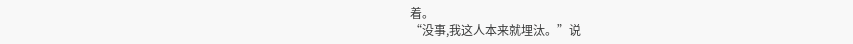着。
“没事,我这人本来就埋汰。”说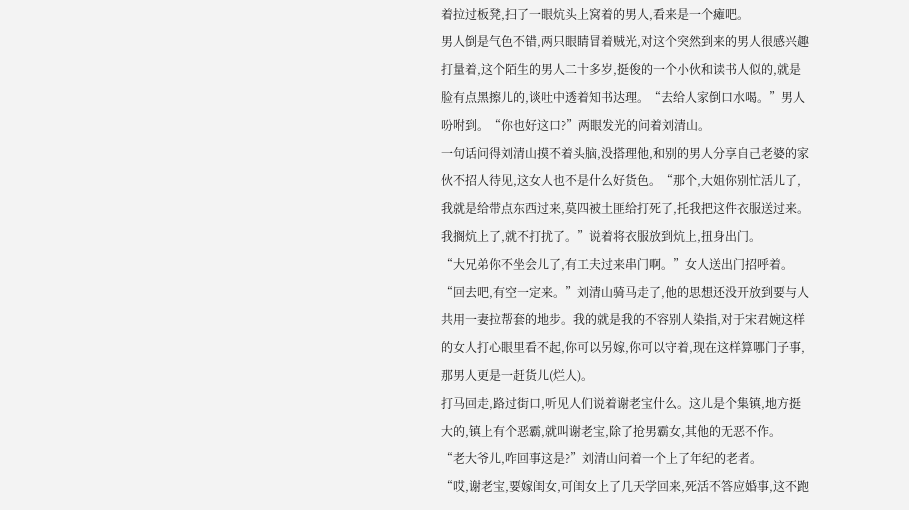着拉过板凳,扫了一眼炕头上窝着的男人,看来是一个瘫吧。
男人倒是气色不错,两只眼睛冒着贼光,对这个突然到来的男人很感兴趣打量着,这个陌生的男人二十多岁,挺俊的一个小伙和读书人似的,就是脸有点黑擦儿的,谈吐中透着知书达理。“去给人家倒口水喝。”男人吩咐到。“你也好这口?”两眼发光的问着刘清山。
一句话问得刘清山摸不着头脑,没搭理他,和别的男人分享自己老婆的家伙不招人待见,这女人也不是什么好货色。“那个,大姐你别忙活儿了,我就是给带点东西过来,莫四被土匪给打死了,托我把这件衣服送过来。我搁炕上了,就不打扰了。”说着将衣服放到炕上,扭身出门。
“大兄弟你不坐会儿了,有工夫过来串门啊。”女人送出门招呼着。
“回去吧,有空一定来。”刘清山骑马走了,他的思想还没开放到要与人共用一妻拉帮套的地步。我的就是我的不容别人染指,对于宋君婉这样的女人打心眼里看不起,你可以另嫁,你可以守着,现在这样算哪门子事,那男人更是一赶货儿(烂人)。
打马回走,路过街口,听见人们说着谢老宝什么。这儿是个集镇,地方挺大的,镇上有个恶霸,就叫谢老宝,除了抢男霸女,其他的无恶不作。
“老大爷儿,咋回事这是?”刘清山问着一个上了年纪的老者。
“哎,谢老宝,要嫁闺女,可闺女上了几天学回来,死活不答应婚事,这不跑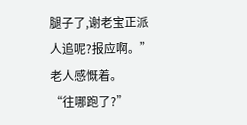腿子了,谢老宝正派人追呢?报应啊。”老人感慨着。
“往哪跑了?”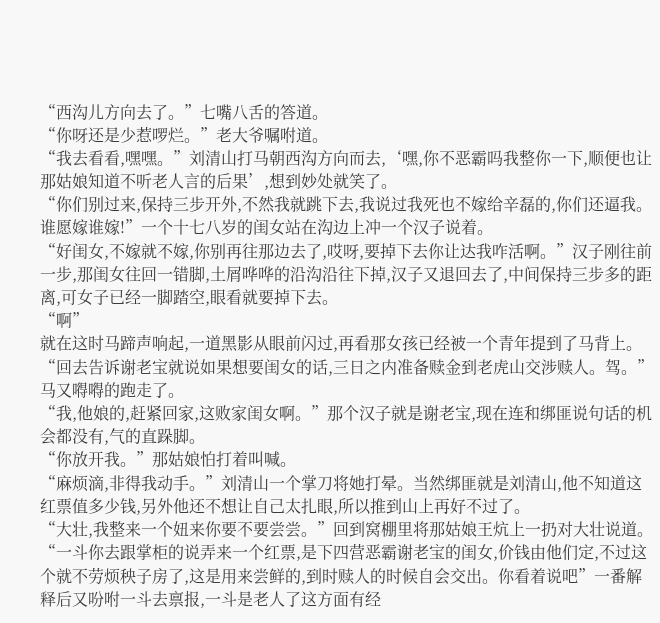“西沟儿方向去了。”七嘴八舌的答道。
“你呀还是少惹啰烂。”老大爷嘱咐道。
“我去看看,嘿嘿。”刘清山打马朝西沟方向而去,‘嘿,你不恶霸吗我整你一下,顺便也让那姑娘知道不听老人言的后果’,想到妙处就笑了。
“你们别过来,保持三步开外,不然我就跳下去,我说过我死也不嫁给辛磊的,你们还逼我。谁愿嫁谁嫁!”一个十七八岁的闺女站在沟边上冲一个汉子说着。
“好闺女,不嫁就不嫁,你别再往那边去了,哎呀,要掉下去你让达我咋活啊。”汉子刚往前一步,那闺女往回一错脚,土屑哗哗的沿沟沿往下掉,汉子又退回去了,中间保持三步多的距离,可女子已经一脚踏空,眼看就要掉下去。
“啊”
就在这时马蹄声响起,一道黑影从眼前闪过,再看那女孩已经被一个青年提到了马背上。“回去告诉谢老宝就说如果想要闺女的话,三日之内准备赎金到老虎山交涉赎人。驾。”马又嘚嘚的跑走了。
“我,他娘的,赶紧回家,这败家闺女啊。”那个汉子就是谢老宝,现在连和绑匪说句话的机会都没有,气的直跺脚。
“你放开我。”那姑娘怕打着叫喊。
“麻烦滴,非得我动手。”刘清山一个掌刀将她打晕。当然绑匪就是刘清山,他不知道这红票值多少钱,另外他还不想让自己太扎眼,所以推到山上再好不过了。
“大壮,我整来一个妞来你要不要尝尝。”回到窝棚里将那姑娘王炕上一扔对大壮说道。“一斗你去跟掌柜的说弄来一个红票,是下四营恶霸谢老宝的闺女,价钱由他们定,不过这个就不劳烦秧子房了,这是用来尝鲜的,到时赎人的时候自会交出。你看着说吧”一番解释后又吩咐一斗去禀报,一斗是老人了这方面有经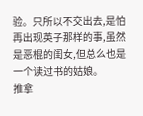验。只所以不交出去,是怕再出现英子那样的事,虽然是恶棍的闺女,但总么也是一个读过书的姑娘。
推拿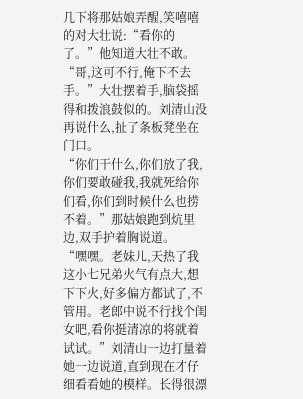几下将那姑娘弄醒,笑嘻嘻的对大壮说:“看你的了。”他知道大壮不敢。
“哥,这可不行,俺下不去手。”大壮摆着手,脑袋摇得和拨浪鼓似的。刘清山没再说什么,扯了条板凳坐在门口。
“你们干什么,你们放了我,你们要敢碰我,我就死给你们看,你们到时候什么也捞不着。”那姑娘跑到炕里边,双手护着胸说道。
“嘿嘿。老妹儿,天热了我这小七兄弟火气有点大,想下下火,好多偏方都试了,不管用。老郎中说不行找个闺女吧,看你挺清凉的将就着试试。”刘清山一边打量着她一边说道,直到现在才仔细看看她的模样。长得很漂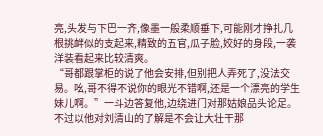亮,头发与下巴一齐,像墨一般柔顺垂下,可能刚才挣扎几根挑衅似的支起来,精致的五官,瓜子脸,姣好的身段,一袭洋装看起来比较清爽。
“哥都跟掌柜的说了他会安排,但别把人弄死了,没法交易。吆,哥不得不说你的眼光不错啊,还是一个漂亮的学生妹儿啊。”一斗边答复他,边绕进门对那姑娘品头论足。不过以他对刘清山的了解是不会让大壮干那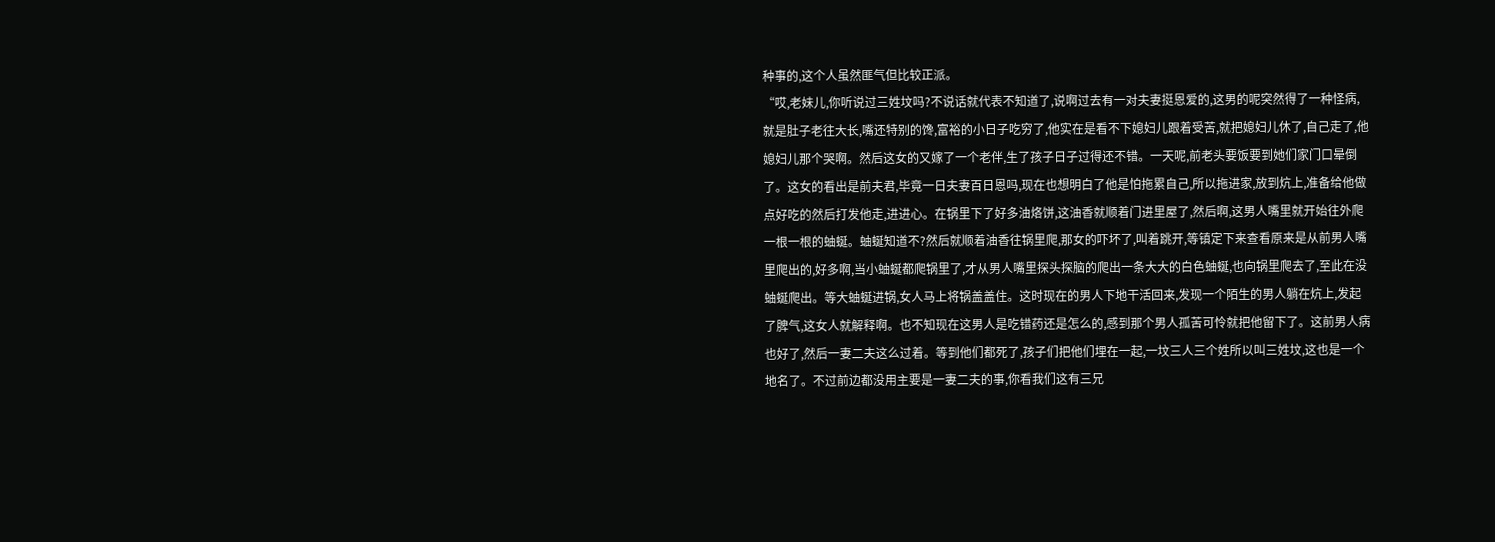种事的,这个人虽然匪气但比较正派。
“哎,老妹儿,你听说过三姓坟吗?不说话就代表不知道了,说啊过去有一对夫妻挺恩爱的,这男的呢突然得了一种怪病,就是肚子老往大长,嘴还特别的馋,富裕的小日子吃穷了,他实在是看不下媳妇儿跟着受苦,就把媳妇儿休了,自己走了,他媳妇儿那个哭啊。然后这女的又嫁了一个老伴,生了孩子日子过得还不错。一天呢,前老头要饭要到她们家门口晕倒了。这女的看出是前夫君,毕竟一日夫妻百日恩吗,现在也想明白了他是怕拖累自己,所以拖进家,放到炕上,准备给他做点好吃的然后打发他走,进进心。在锅里下了好多油烙饼,这油香就顺着门进里屋了,然后啊,这男人嘴里就开始往外爬一根一根的蚰蜒。蚰蜒知道不?然后就顺着油香往锅里爬,那女的吓坏了,叫着跳开,等镇定下来查看原来是从前男人嘴里爬出的,好多啊,当小蚰蜒都爬锅里了,才从男人嘴里探头探脑的爬出一条大大的白色蚰蜒,也向锅里爬去了,至此在没蚰蜒爬出。等大蚰蜒进锅,女人马上将锅盖盖住。这时现在的男人下地干活回来,发现一个陌生的男人躺在炕上,发起了脾气,这女人就解释啊。也不知现在这男人是吃错药还是怎么的,感到那个男人孤苦可怜就把他留下了。这前男人病也好了,然后一妻二夫这么过着。等到他们都死了,孩子们把他们埋在一起,一坟三人三个姓所以叫三姓坟,这也是一个地名了。不过前边都没用主要是一妻二夫的事,你看我们这有三兄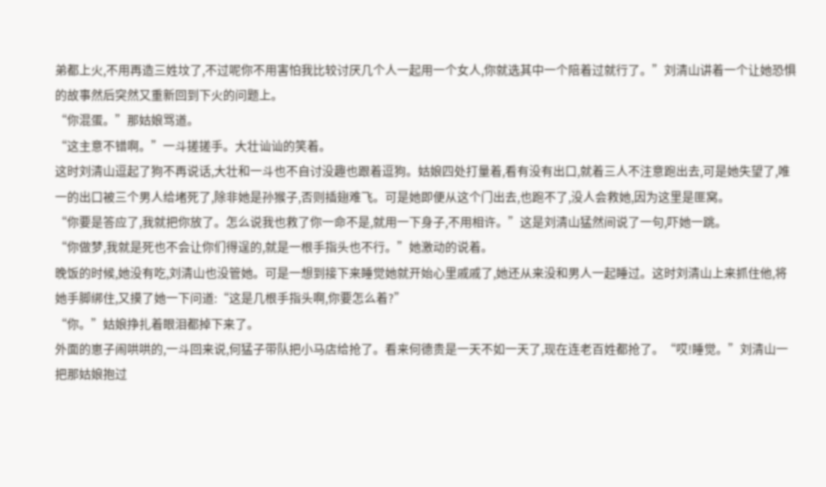弟都上火,不用再造三姓坟了,不过呢你不用害怕我比较讨厌几个人一起用一个女人,你就选其中一个陪着过就行了。”刘清山讲着一个让她恐惧的故事然后突然又重新回到下火的问题上。
“你混蛋。”那姑娘骂道。
“这主意不错啊。”一斗搓搓手。大壮讪讪的笑着。
这时刘清山逗起了狗不再说话,大壮和一斗也不自讨没趣也跟着逗狗。姑娘四处打量着,看有没有出口,就着三人不注意跑出去,可是她失望了,唯一的出口被三个男人给堵死了,除非她是孙猴子,否则插翅难飞。可是她即便从这个门出去,也跑不了,没人会救她,因为这里是匪窝。
“你要是答应了,我就把你放了。怎么说我也救了你一命不是,就用一下身子,不用相许。”这是刘清山猛然间说了一句,吓她一跳。
“你做梦,我就是死也不会让你们得逞的,就是一根手指头也不行。”她激动的说着。
晚饭的时候,她没有吃,刘清山也没管她。可是一想到接下来睡觉她就开始心里戚戚了,她还从来没和男人一起睡过。这时刘清山上来抓住他,将她手脚绑住,又摸了她一下问道:“这是几根手指头啊,你要怎么着?”
“你。”姑娘挣扎着眼泪都掉下来了。
外面的崽子闹哄哄的,一斗回来说,何猛子带队把小马店给抢了。看来何德贵是一天不如一天了,现在连老百姓都抢了。“哎!睡觉。”刘清山一把那姑娘抱过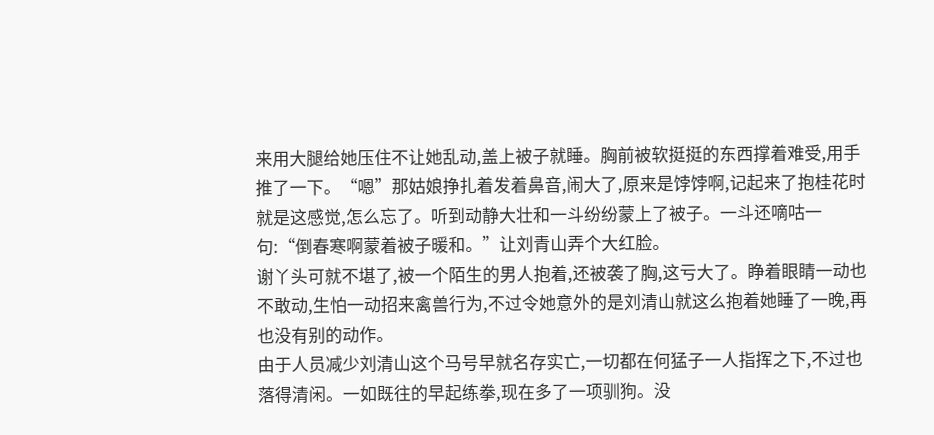来用大腿给她压住不让她乱动,盖上被子就睡。胸前被软挺挺的东西撑着难受,用手推了一下。“嗯”那姑娘挣扎着发着鼻音,闹大了,原来是饽饽啊,记起来了抱桂花时就是这感觉,怎么忘了。听到动静大壮和一斗纷纷蒙上了被子。一斗还嘀咕一句:“倒春寒啊蒙着被子暖和。”让刘青山弄个大红脸。
谢丫头可就不堪了,被一个陌生的男人抱着,还被袭了胸,这亏大了。睁着眼睛一动也不敢动,生怕一动招来禽兽行为,不过令她意外的是刘清山就这么抱着她睡了一晚,再也没有别的动作。
由于人员减少刘清山这个马号早就名存实亡,一切都在何猛子一人指挥之下,不过也落得清闲。一如既往的早起练拳,现在多了一项驯狗。没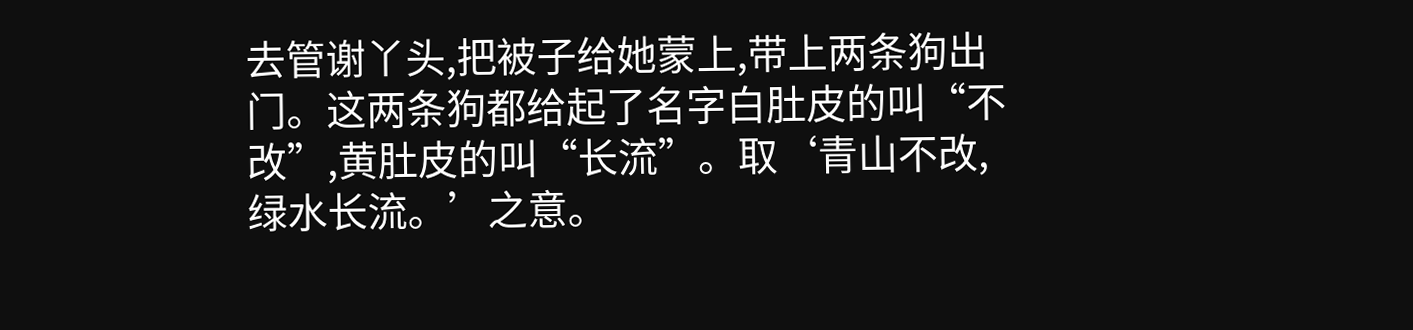去管谢丫头,把被子给她蒙上,带上两条狗出门。这两条狗都给起了名字白肚皮的叫“不改”,黄肚皮的叫“长流”。取‘青山不改,绿水长流。’之意。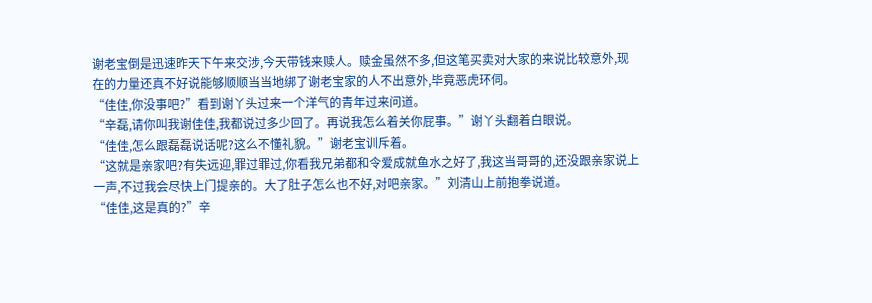谢老宝倒是迅速昨天下午来交涉,今天带钱来赎人。赎金虽然不多,但这笔买卖对大家的来说比较意外,现在的力量还真不好说能够顺顺当当地绑了谢老宝家的人不出意外,毕竟恶虎环伺。
“佳佳,你没事吧?”看到谢丫头过来一个洋气的青年过来问道。
“辛磊,请你叫我谢佳佳,我都说过多少回了。再说我怎么着关你屁事。”谢丫头翻着白眼说。
“佳佳,怎么跟磊磊说话呢?这么不懂礼貌。”谢老宝训斥着。
“这就是亲家吧?有失远迎,罪过罪过,你看我兄弟都和令爱成就鱼水之好了,我这当哥哥的,还没跟亲家说上一声,不过我会尽快上门提亲的。大了肚子怎么也不好,对吧亲家。”刘清山上前抱拳说道。
“佳佳,这是真的?”辛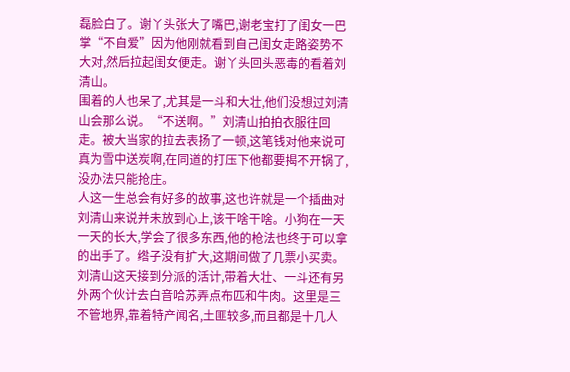磊脸白了。谢丫头张大了嘴巴,谢老宝打了闺女一巴掌“不自爱”因为他刚就看到自己闺女走路姿势不大对,然后拉起闺女便走。谢丫头回头恶毒的看着刘清山。
围着的人也呆了,尤其是一斗和大壮,他们没想过刘清山会那么说。“不送啊。”刘清山拍拍衣服往回走。被大当家的拉去表扬了一顿,这笔钱对他来说可真为雪中送炭啊,在同道的打压下他都要揭不开锅了,没办法只能抢庄。
人这一生总会有好多的故事,这也许就是一个插曲对刘清山来说并未放到心上,该干啥干啥。小狗在一天一天的长大,学会了很多东西,他的枪法也终于可以拿的出手了。绺子没有扩大,这期间做了几票小买卖。
刘清山这天接到分派的活计,带着大壮、一斗还有另外两个伙计去白音哈苏弄点布匹和牛肉。这里是三不管地界,靠着特产闻名,土匪较多,而且都是十几人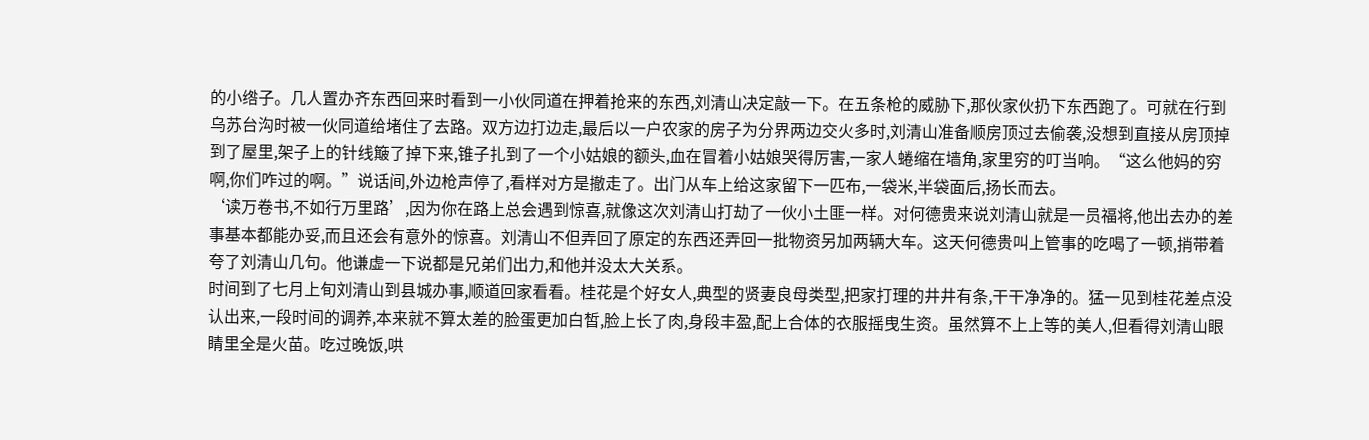的小绺子。几人置办齐东西回来时看到一小伙同道在押着抢来的东西,刘清山决定敲一下。在五条枪的威胁下,那伙家伙扔下东西跑了。可就在行到乌苏台沟时被一伙同道给堵住了去路。双方边打边走,最后以一户农家的房子为分界两边交火多时,刘清山准备顺房顶过去偷袭,没想到直接从房顶掉到了屋里,架子上的针线簸了掉下来,锥子扎到了一个小姑娘的额头,血在冒着小姑娘哭得厉害,一家人蜷缩在墙角,家里穷的叮当响。“这么他妈的穷啊,你们咋过的啊。”说话间,外边枪声停了,看样对方是撤走了。出门从车上给这家留下一匹布,一袋米,半袋面后,扬长而去。
‘读万卷书,不如行万里路’,因为你在路上总会遇到惊喜,就像这次刘清山打劫了一伙小土匪一样。对何德贵来说刘清山就是一员福将,他出去办的差事基本都能办妥,而且还会有意外的惊喜。刘清山不但弄回了原定的东西还弄回一批物资另加两辆大车。这天何德贵叫上管事的吃喝了一顿,捎带着夸了刘清山几句。他谦虚一下说都是兄弟们出力,和他并没太大关系。
时间到了七月上旬刘清山到县城办事,顺道回家看看。桂花是个好女人,典型的贤妻良母类型,把家打理的井井有条,干干净净的。猛一见到桂花差点没认出来,一段时间的调养,本来就不算太差的脸蛋更加白皙,脸上长了肉,身段丰盈,配上合体的衣服摇曳生资。虽然算不上上等的美人,但看得刘清山眼睛里全是火苗。吃过晚饭,哄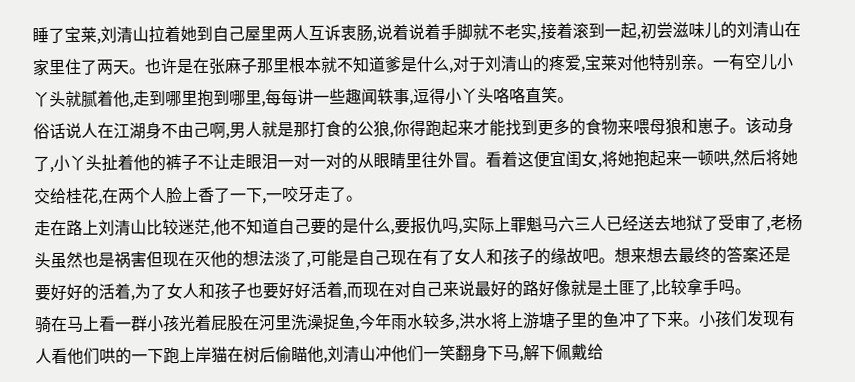睡了宝莱,刘清山拉着她到自己屋里两人互诉衷肠,说着说着手脚就不老实,接着滚到一起,初尝滋味儿的刘清山在家里住了两天。也许是在张麻子那里根本就不知道爹是什么,对于刘清山的疼爱,宝莱对他特别亲。一有空儿小丫头就腻着他,走到哪里抱到哪里,每每讲一些趣闻轶事,逗得小丫头咯咯直笑。
俗话说人在江湖身不由己啊,男人就是那打食的公狼,你得跑起来才能找到更多的食物来喂母狼和崽子。该动身了,小丫头扯着他的裤子不让走眼泪一对一对的从眼睛里往外冒。看着这便宜闺女,将她抱起来一顿哄,然后将她交给桂花,在两个人脸上香了一下,一咬牙走了。
走在路上刘清山比较迷茫,他不知道自己要的是什么,要报仇吗,实际上罪魁马六三人已经送去地狱了受审了,老杨头虽然也是祸害但现在灭他的想法淡了,可能是自己现在有了女人和孩子的缘故吧。想来想去最终的答案还是要好好的活着,为了女人和孩子也要好好活着,而现在对自己来说最好的路好像就是土匪了,比较拿手吗。
骑在马上看一群小孩光着屁股在河里洗澡捉鱼,今年雨水较多,洪水将上游塘子里的鱼冲了下来。小孩们发现有人看他们哄的一下跑上岸猫在树后偷瞄他,刘清山冲他们一笑翻身下马,解下佩戴给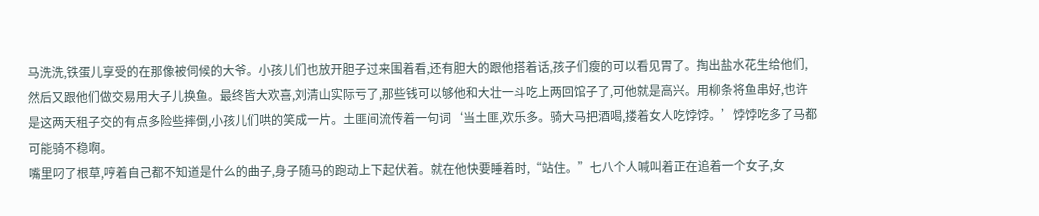马洗洗,铁蛋儿享受的在那像被伺候的大爷。小孩儿们也放开胆子过来围着看,还有胆大的跟他搭着话,孩子们瘦的可以看见胃了。掏出盐水花生给他们,然后又跟他们做交易用大子儿换鱼。最终皆大欢喜,刘清山实际亏了,那些钱可以够他和大壮一斗吃上两回馆子了,可他就是高兴。用柳条将鱼串好,也许是这两天租子交的有点多险些摔倒,小孩儿们哄的笑成一片。土匪间流传着一句词‘当土匪,欢乐多。骑大马把酒喝,搂着女人吃饽饽。’饽饽吃多了马都可能骑不稳啊。
嘴里叼了根草,哼着自己都不知道是什么的曲子,身子随马的跑动上下起伏着。就在他快要睡着时,“站住。”七八个人喊叫着正在追着一个女子,女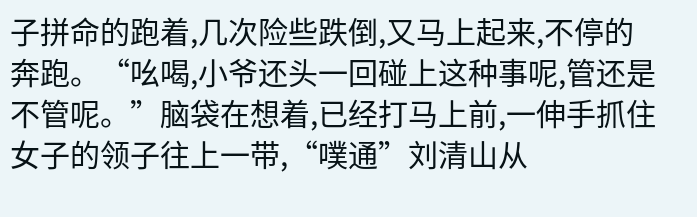子拼命的跑着,几次险些跌倒,又马上起来,不停的奔跑。“吆喝,小爷还头一回碰上这种事呢,管还是不管呢。”脑袋在想着,已经打马上前,一伸手抓住女子的领子往上一带,“噗通”刘清山从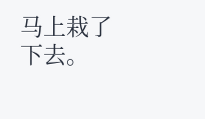马上栽了下去。